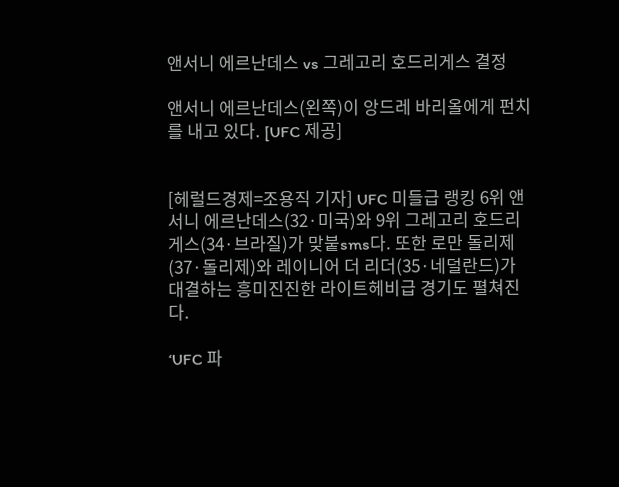앤서니 에르난데스 vs 그레고리 호드리게스 결정

앤서니 에르난데스(왼쪽)이 앙드레 바리올에게 펀치를 내고 있다. [UFC 제공]


[헤럴드경제=조용직 기자] UFC 미들급 랭킹 6위 앤서니 에르난데스(32·미국)와 9위 그레고리 호드리게스(34·브라질)가 맞붙sms다. 또한 로만 돌리제(37·돌리제)와 레이니어 더 리더(35·네덜란드)가 대결하는 흥미진진한 라이트헤비급 경기도 펼쳐진다.

‘UFC 파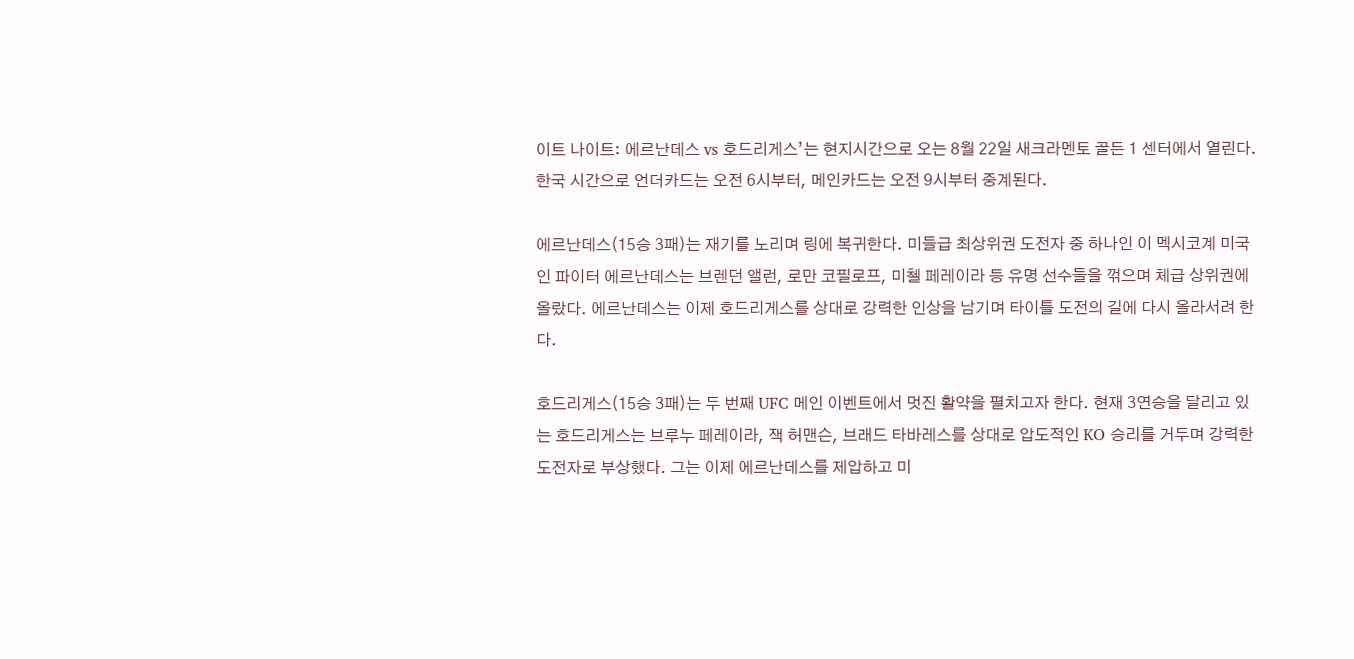이트 나이트: 에르난데스 vs 호드리게스’는 현지시간으로 오는 8월 22일 새크라멘토 골든 1 센터에서 열린다. 한국 시간으로 언더카드는 오전 6시부터, 메인카드는 오전 9시부터 중계된다.

에르난데스(15승 3패)는 재기를 노리며 링에 복귀한다. 미들급 최상위권 도전자 중 하나인 이 멕시코계 미국인 파이터 에르난데스는 브렌던 앨런, 로만 코필로프, 미첼 페레이라 등 유명 선수들을 꺾으며 체급 상위권에 올랐다. 에르난데스는 이제 호드리게스를 상대로 강력한 인상을 남기며 타이틀 도전의 길에 다시 올라서려 한다.

호드리게스(15승 3패)는 두 번째 UFC 메인 이벤트에서 멋진 활약을 펼치고자 한다. 현재 3연승을 달리고 있는 호드리게스는 브루누 페레이라, 잭 허맨슨, 브래드 타바레스를 상대로 압도적인 KO 승리를 거두며 강력한 도전자로 부상했다. 그는 이제 에르난데스를 제압하고 미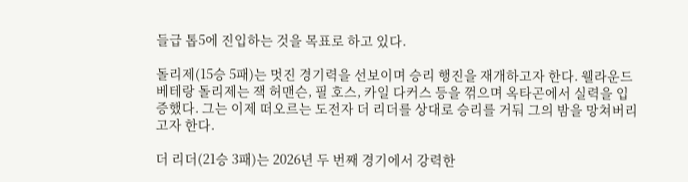들급 톱5에 진입하는 것을 목표로 하고 있다.

돌리제(15승 5패)는 멋진 경기력을 선보이며 승리 행진을 재개하고자 한다. 웰라운드 베테랑 돌리제는 잭 허맨슨, 필 호스, 카일 다커스 등을 꺾으며 옥타곤에서 실력을 입증했다. 그는 이제 떠오르는 도전자 더 리더를 상대로 승리를 거둬 그의 밤을 망쳐버리고자 한다.

더 리더(21승 3패)는 2026년 두 번째 경기에서 강력한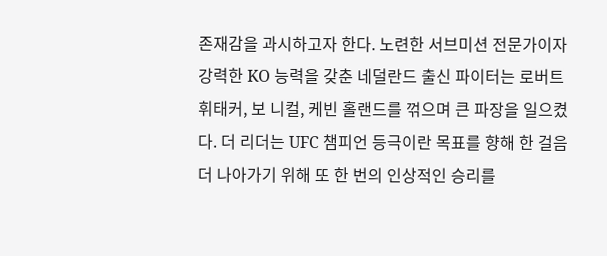존재감을 과시하고자 한다. 노련한 서브미션 전문가이자 강력한 KO 능력을 갖춘 네덜란드 출신 파이터는 로버트 휘태커, 보 니컬, 케빈 홀랜드를 꺾으며 큰 파장을 일으켰다. 더 리더는 UFC 챔피언 등극이란 목표를 향해 한 걸음 더 나아가기 위해 또 한 번의 인상적인 승리를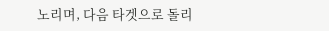노리며, 다음 타겟으로 돌리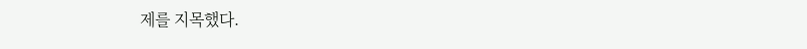제를 지목했다.